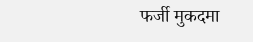फर्जी मुकदमा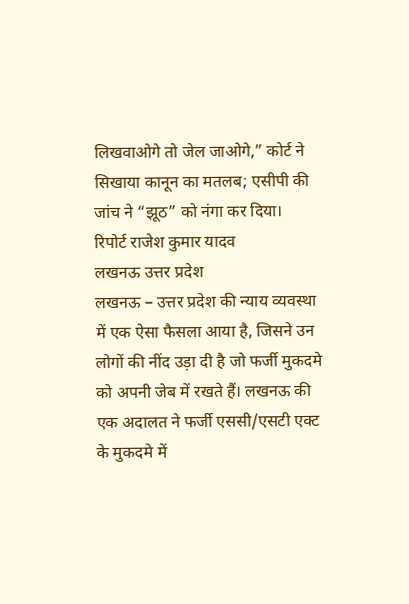लिखवाओगे तो जेल जाओगे,” कोर्ट ने सिखाया कानून का मतलब; एसीपी की जांच ने “झूठ” को नंगा कर दिया।
रिपोर्ट राजेश कुमार यादव
लखनऊ उत्तर प्रदेश
लखनऊ – उत्तर प्रदेश की न्याय व्यवस्था में एक ऐसा फैसला आया है, जिसने उन लोगों की नींद उड़ा दी है जो फर्जी मुकदमे को अपनी जेब में रखते हैं। लखनऊ की एक अदालत ने फर्जी एससी/एसटी एक्ट के मुकदमे में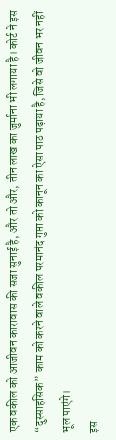एक वकील को आजीवन कारावास की सजा सुनाई है, और तो और, तीन लाख का जुर्माना भी लगाया है। कोर्ट ने इस “दुस्साहसिक” काम को करने वाले वकील परमानंद गुप्ता को कानून का ऐसा पाठ पढ़ाया है, जिसे वो जीवन भर नहीं भूल पाएंगे।
इस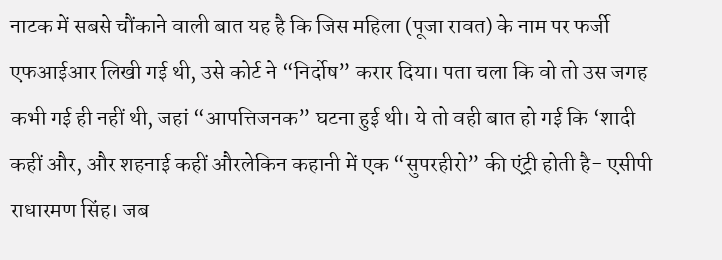नाटक में सबसे चौंकाने वाली बात यह है कि जिस महिला (पूजा रावत) के नाम पर फर्जी एफआईआर लिखी गई थी, उसे कोर्ट ने “निर्दोष” करार दिया। पता चला कि वो तो उस जगह कभी गई ही नहीं थी, जहां “आपत्तिजनक” घटना हुई थी। ये तो वही बात हो गई कि ‘शादी कहीं और, और शहनाई कहीं औरलेकिन कहानी में एक “सुपरहीरो” की एंट्री होती है- एसीपी राधारमण सिंह। जब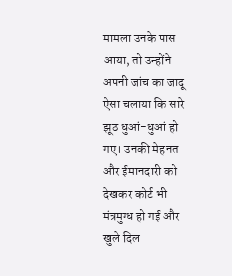मामला उनके पास आया, तो उन्होंने अपनी जांच का जादू ऐसा चलाया कि सारे झूठ धुआं-धुआं हो गए। उनकी मेहनत और ईमानदारी को देखकर कोर्ट भी मंत्रमुग्ध हो गई और खुले दिल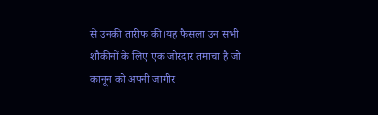से उनकी तारीफ की।यह फैसला उन सभी शौकीनों के लिए एक जोरदार तमाचा है जो कानून को अपनी जागीर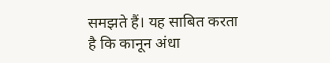समझते हैं। यह साबित करता है कि कानून अंधा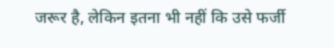जरूर है, लेकिन इतना भी नहीं कि उसे फर्जी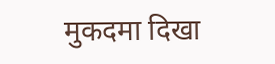मुकदमा दिखा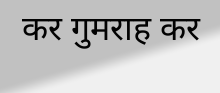कर गुमराह कर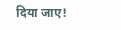दिया जाए!